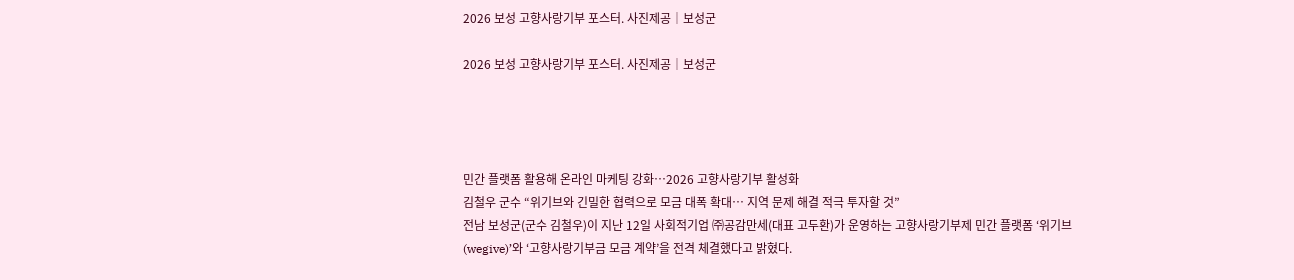2026 보성 고향사랑기부 포스터. 사진제공│보성군

2026 보성 고향사랑기부 포스터. 사진제공│보성군




민간 플랫폼 활용해 온라인 마케팅 강화…2026 고향사랑기부 활성화
김철우 군수 “위기브와 긴밀한 협력으로 모금 대폭 확대… 지역 문제 해결 적극 투자할 것”
전남 보성군(군수 김철우)이 지난 12일 사회적기업 ㈜공감만세(대표 고두환)가 운영하는 고향사랑기부제 민간 플랫폼 ‘위기브(wegive)’와 ‘고향사랑기부금 모금 계약’을 전격 체결했다고 밝혔다.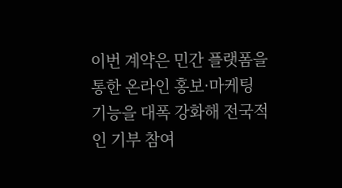이번 계약은 민간 플랫폼을 통한 온라인 홍보·마케팅 기능을 대폭 강화해 전국적인 기부 참여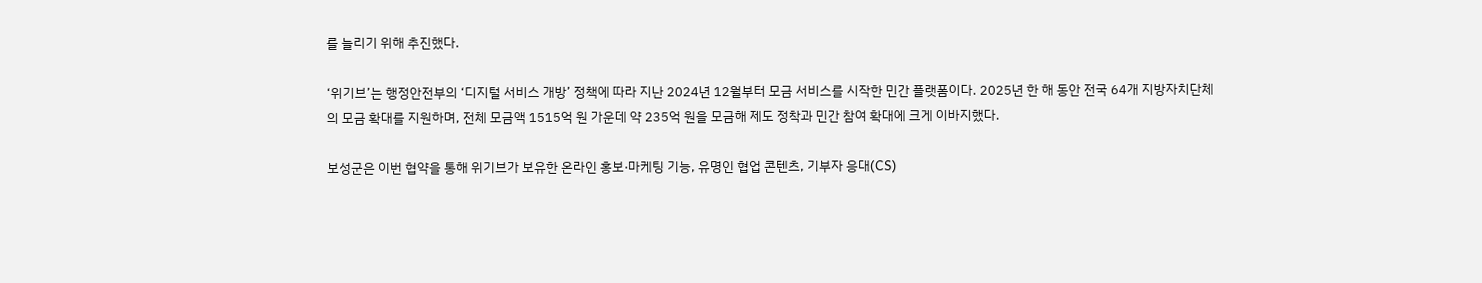를 늘리기 위해 추진했다.

‘위기브’는 행정안전부의 ‘디지털 서비스 개방’ 정책에 따라 지난 2024년 12월부터 모금 서비스를 시작한 민간 플랫폼이다. 2025년 한 해 동안 전국 64개 지방자치단체의 모금 확대를 지원하며, 전체 모금액 1515억 원 가운데 약 235억 원을 모금해 제도 정착과 민간 참여 확대에 크게 이바지했다.

보성군은 이번 협약을 통해 위기브가 보유한 온라인 홍보·마케팅 기능, 유명인 협업 콘텐츠, 기부자 응대(CS)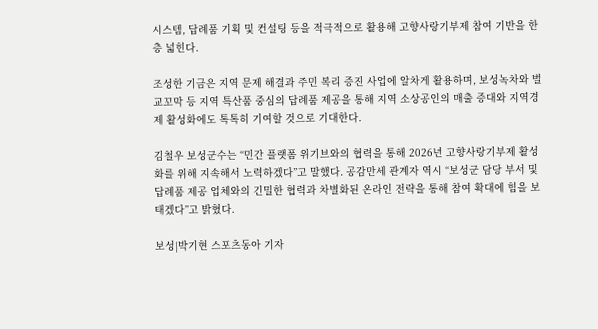시스템, 답례품 기획 및 컨설팅 등을 적극적으로 활용해 고향사랑기부제 참여 기반을 한층 넓힌다.

조성한 기금은 지역 문제 해결과 주민 복리 증진 사업에 알차게 활용하며, 보성녹차와 벌교꼬막 등 지역 특산품 중심의 답례품 제공을 통해 지역 소상공인의 매출 증대와 지역경제 활성화에도 톡톡히 기여할 것으로 기대한다.

김철우 보성군수는 “민간 플랫폼 위기브와의 협력을 통해 2026년 고향사랑기부제 활성화를 위해 지속해서 노력하겠다”고 말했다. 공감만세 관계자 역시 “보성군 담당 부서 및 답례품 제공 업체와의 긴밀한 협력과 차별화된 온라인 전략을 통해 참여 확대에 힘을 보태겠다”고 밝혔다.

보성|박기현 스포츠동아 기자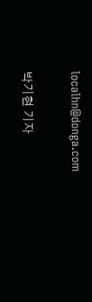localhn@donga.com


박기현 기자